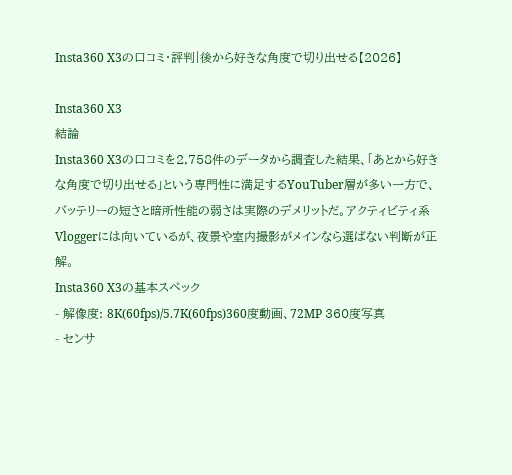Insta360 X3の口コミ・評判|後から好きな角度で切り出せる【2026】

Insta360 X3
結論
Insta360 X3の口コミを2,758件のデータから調査した結果、「あとから好きな角度で切り出せる」という専門性に満足するYouTuber層が多い一方で、バッテリーの短さと暗所性能の弱さは実際のデメリットだ。アクティビティ系Vloggerには向いているが、夜景や室内撮影がメインなら選ばない判断が正解。
Insta360 X3の基本スペック
- 解像度: 8K(60fps)/5.7K(60fps)360度動画、72MP 360度写真
- センサ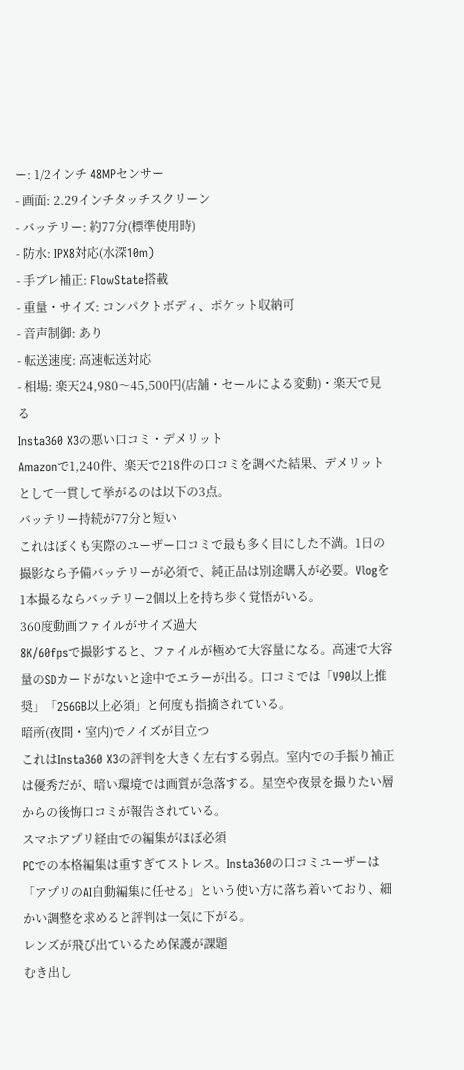ー: 1/2インチ 48MPセンサー
- 画面: 2.29インチタッチスクリーン
- バッテリー: 約77分(標準使用時)
- 防水: IPX8対応(水深10m)
- 手ブレ補正: FlowState搭載
- 重量・サイズ: コンパクトボディ、ポケット収納可
- 音声制御: あり
- 転送速度: 高速転送対応
- 相場: 楽天24,980〜45,500円(店舗・セールによる変動)・楽天で見る
Insta360 X3の悪い口コミ・デメリット
Amazonで1,240件、楽天で218件の口コミを調べた結果、デメリットとして一貫して挙がるのは以下の3点。
バッテリー持続が77分と短い
これはぼくも実際のユーザー口コミで最も多く目にした不満。1日の撮影なら予備バッテリーが必須で、純正品は別途購入が必要。Vlogを1本撮るならバッテリー2個以上を持ち歩く覚悟がいる。
360度動画ファイルがサイズ過大
8K/60fpsで撮影すると、ファイルが極めて大容量になる。高速で大容量のSDカードがないと途中でエラーが出る。口コミでは「V90以上推奨」「256GB以上必須」と何度も指摘されている。
暗所(夜間・室内)でノイズが目立つ
これはInsta360 X3の評判を大きく左右する弱点。室内での手振り補正は優秀だが、暗い環境では画質が急落する。星空や夜景を撮りたい層からの後悔口コミが報告されている。
スマホアプリ経由での編集がほぼ必須
PCでの本格編集は重すぎてストレス。Insta360の口コミユーザーは「アプリのAI自動編集に任せる」という使い方に落ち着いており、細かい調整を求めると評判は一気に下がる。
レンズが飛び出ているため保護が課題
むき出し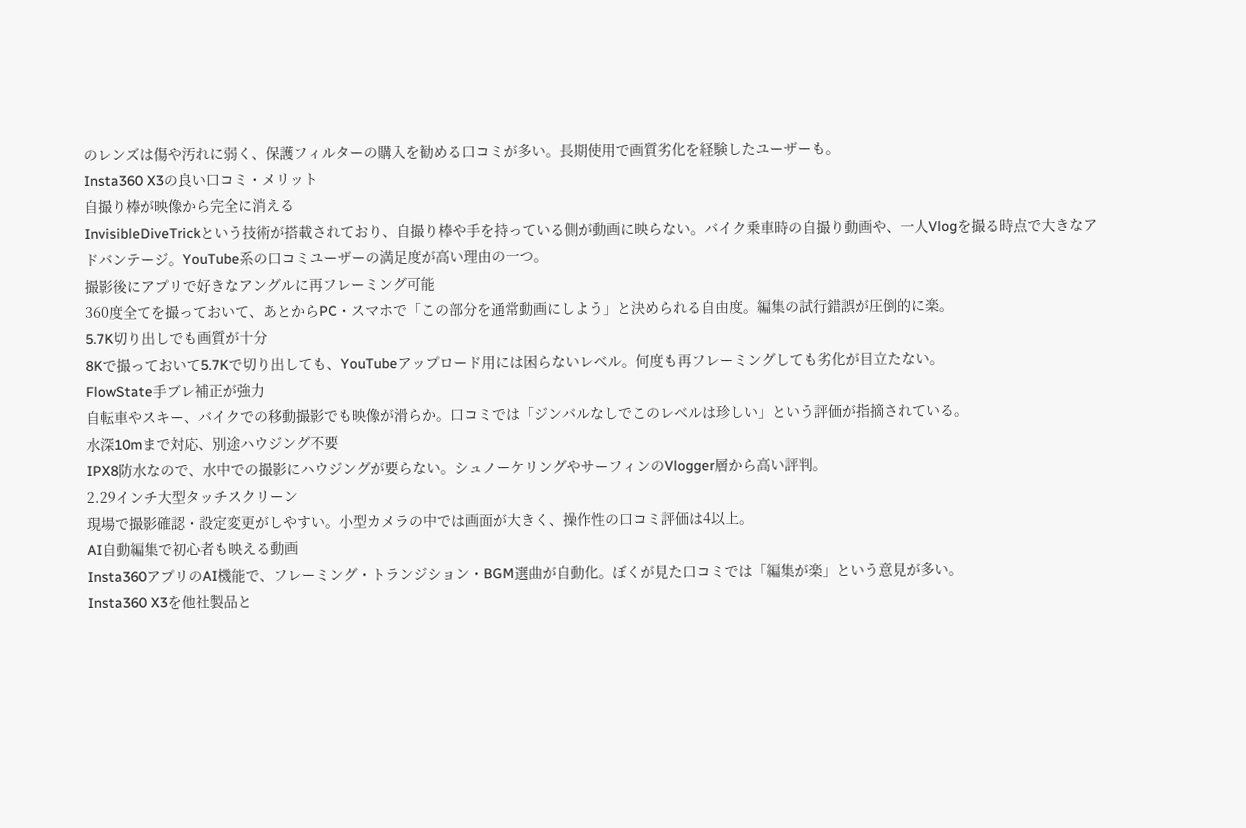のレンズは傷や汚れに弱く、保護フィルターの購入を勧める口コミが多い。長期使用で画質劣化を経験したユーザーも。
Insta360 X3の良い口コミ・メリット
自撮り棒が映像から完全に消える
InvisibleDiveTrickという技術が搭載されており、自撮り棒や手を持っている側が動画に映らない。バイク乗車時の自撮り動画や、一人Vlogを撮る時点で大きなアドバンテージ。YouTube系の口コミユーザーの満足度が高い理由の一つ。
撮影後にアプリで好きなアングルに再フレーミング可能
360度全てを撮っておいて、あとからPC・スマホで「この部分を通常動画にしよう」と決められる自由度。編集の試行錯誤が圧倒的に楽。
5.7K切り出しでも画質が十分
8Kで撮っておいて5.7Kで切り出しても、YouTubeアップロード用には困らないレベル。何度も再フレーミングしても劣化が目立たない。
FlowState手ブレ補正が強力
自転車やスキー、バイクでの移動撮影でも映像が滑らか。口コミでは「ジンバルなしでこのレベルは珍しい」という評価が指摘されている。
水深10mまで対応、別途ハウジング不要
IPX8防水なので、水中での撮影にハウジングが要らない。シュノーケリングやサーフィンのVlogger層から高い評判。
2.29インチ大型タッチスクリーン
現場で撮影確認・設定変更がしやすい。小型カメラの中では画面が大きく、操作性の口コミ評価は4以上。
AI自動編集で初心者も映える動画
Insta360アプリのAI機能で、フレーミング・トランジション・BGM選曲が自動化。ぼくが見た口コミでは「編集が楽」という意見が多い。
Insta360 X3を他社製品と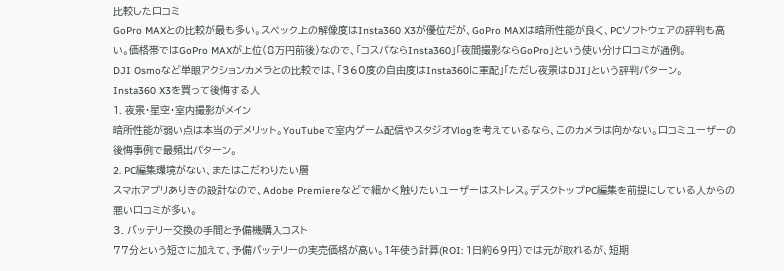比較した口コミ
GoPro MAXとの比較が最も多い。スペック上の解像度はInsta360 X3が優位だが、GoPro MAXは暗所性能が良く、PCソフトウェアの評判も高い。価格帯ではGoPro MAXが上位(8万円前後)なので、「コスパならInsta360」「夜間撮影ならGoPro」という使い分け口コミが通例。
DJI Osmoなど単眼アクションカメラとの比較では、「360度の自由度はInsta360に軍配」「ただし夜景はDJI」という評判パターン。
Insta360 X3を買って後悔する人
1. 夜景・星空・室内撮影がメイン
暗所性能が弱い点は本当のデメリット。YouTubeで室内ゲーム配信やスタジオVlogを考えているなら、このカメラは向かない。口コミユーザーの後悔事例で最頻出パターン。
2. PC編集環境がない、またはこだわりたい層
スマホアプリありきの設計なので、Adobe Premiereなどで細かく触りたいユーザーはストレス。デスクトップPC編集を前提にしている人からの悪い口コミが多い。
3. バッテリー交換の手間と予備機購入コスト
77分という短さに加えて、予備バッテリーの実売価格が高い。1年使う計算(ROI: 1日約69円)では元が取れるが、短期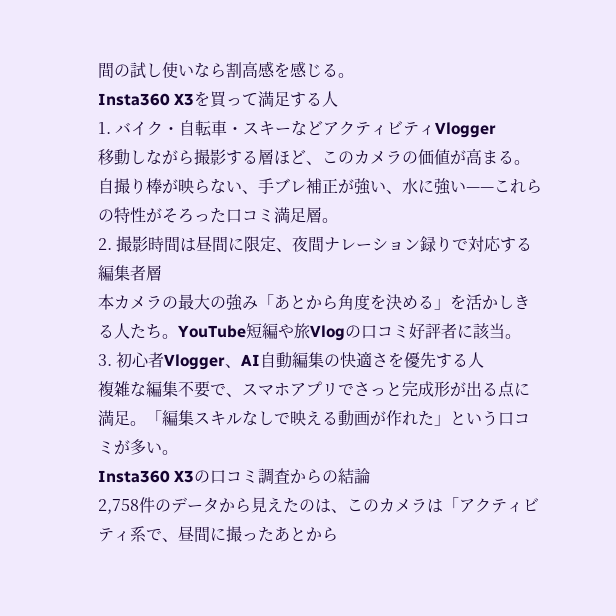間の試し使いなら割高感を感じる。
Insta360 X3を買って満足する人
1. バイク・自転車・スキーなどアクティビティVlogger
移動しながら撮影する層ほど、このカメラの価値が高まる。自撮り棒が映らない、手ブレ補正が強い、水に強い——これらの特性がそろった口コミ満足層。
2. 撮影時間は昼間に限定、夜間ナレーション録りで対応する編集者層
本カメラの最大の強み「あとから角度を決める」を活かしきる人たち。YouTube短編や旅Vlogの口コミ好評者に該当。
3. 初心者Vlogger、AI自動編集の快適さを優先する人
複雑な編集不要で、スマホアプリでさっと完成形が出る点に満足。「編集スキルなしで映える動画が作れた」という口コミが多い。
Insta360 X3の口コミ調査からの結論
2,758件のデータから見えたのは、このカメラは「アクティビティ系で、昼間に撮ったあとから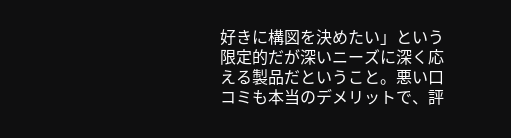好きに構図を決めたい」という限定的だが深いニーズに深く応える製品だということ。悪い口コミも本当のデメリットで、評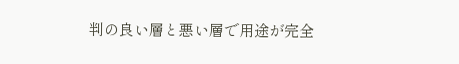判の良い層と悪い層で用途が完全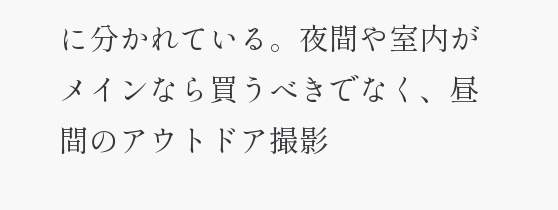に分かれている。夜間や室内がメインなら買うべきでなく、昼間のアウトドア撮影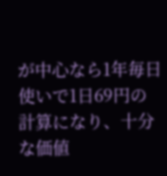が中心なら1年毎日使いで1日69円の計算になり、十分な価値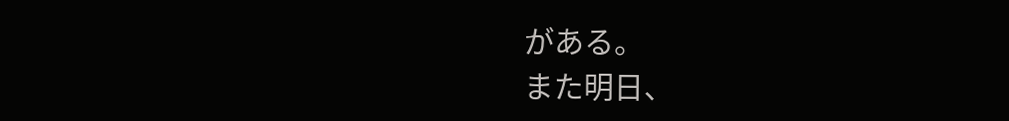がある。
また明日、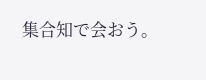集合知で会おう。